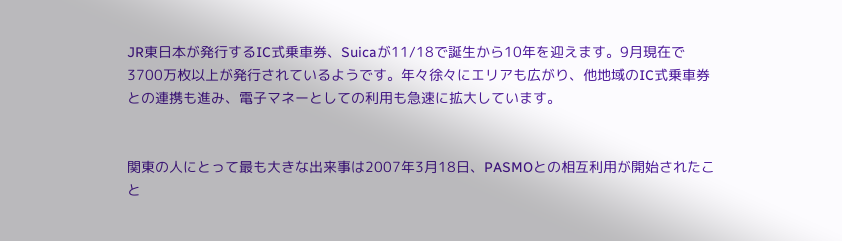JR東日本が発行するIC式乗車券、Suicaが11/18で誕生から10年を迎えます。9月現在で3700万枚以上が発行されているようです。年々徐々にエリアも広がり、他地域のIC式乗車券との連携も進み、電子マネーとしての利用も急速に拡大しています。


関東の人にとって最も大きな出来事は2007年3月18日、PASMOとの相互利用が開始されたこと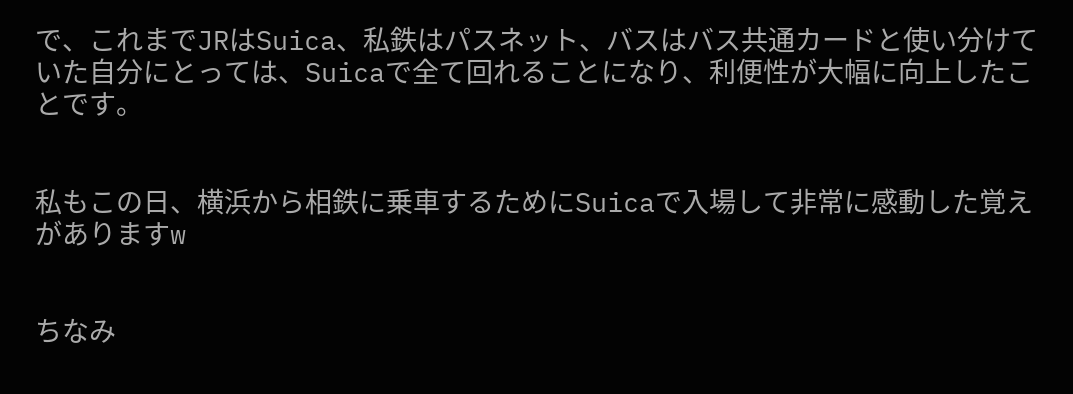で、これまでJRはSuica、私鉄はパスネット、バスはバス共通カードと使い分けていた自分にとっては、Suicaで全て回れることになり、利便性が大幅に向上したことです。


私もこの日、横浜から相鉄に乗車するためにSuicaで入場して非常に感動した覚えがありますw


ちなみ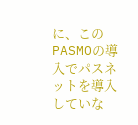に、このPASMOの導入でパスネットを導入していな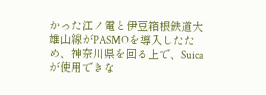かった江ノ電と伊豆箱根鉄道大雄山線がPASMOを導入したため、神奈川県を回る上で、Suicaが使用できな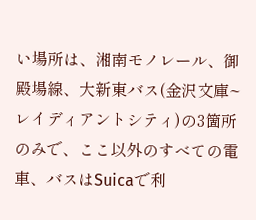い場所は、湘南モノレール、御殿場線、大新東バス(金沢文庫~レイディアントシティ)の3箇所のみで、ここ以外のすべての電車、バスはSuicaで利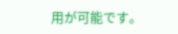用が可能です。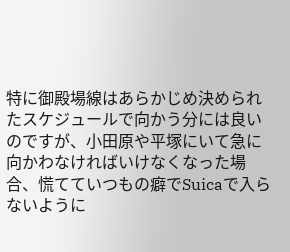特に御殿場線はあらかじめ決められたスケジュールで向かう分には良いのですが、小田原や平塚にいて急に向かわなければいけなくなった場合、慌てていつもの癖でSuicaで入らないように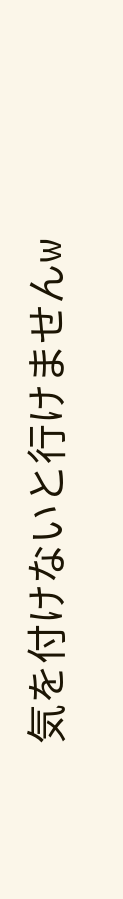気を付けないと行けませんw